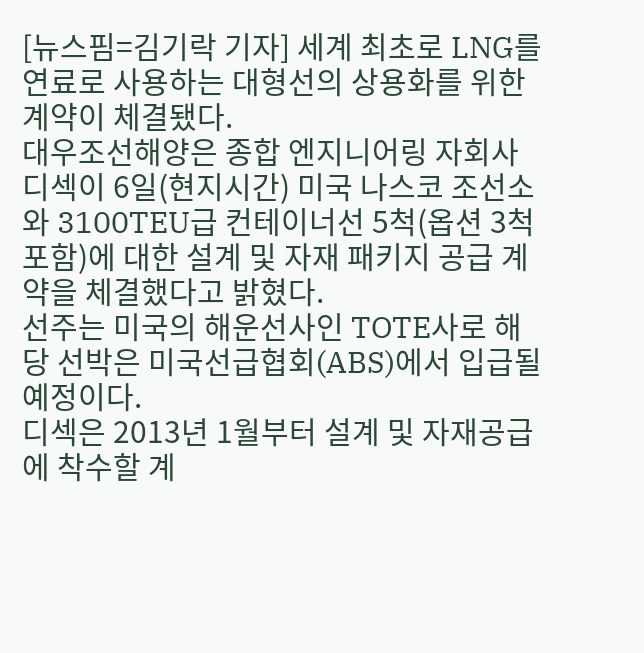[뉴스핌=김기락 기자] 세계 최초로 LNG를 연료로 사용하는 대형선의 상용화를 위한 계약이 체결됐다.
대우조선해양은 종합 엔지니어링 자회사 디섹이 6일(현지시간) 미국 나스코 조선소와 3100TEU급 컨테이너선 5척(옵션 3척 포함)에 대한 설계 및 자재 패키지 공급 계약을 체결했다고 밝혔다.
선주는 미국의 해운선사인 TOTE사로 해당 선박은 미국선급협회(ABS)에서 입급될 예정이다.
디섹은 2013년 1월부터 설계 및 자재공급에 착수할 계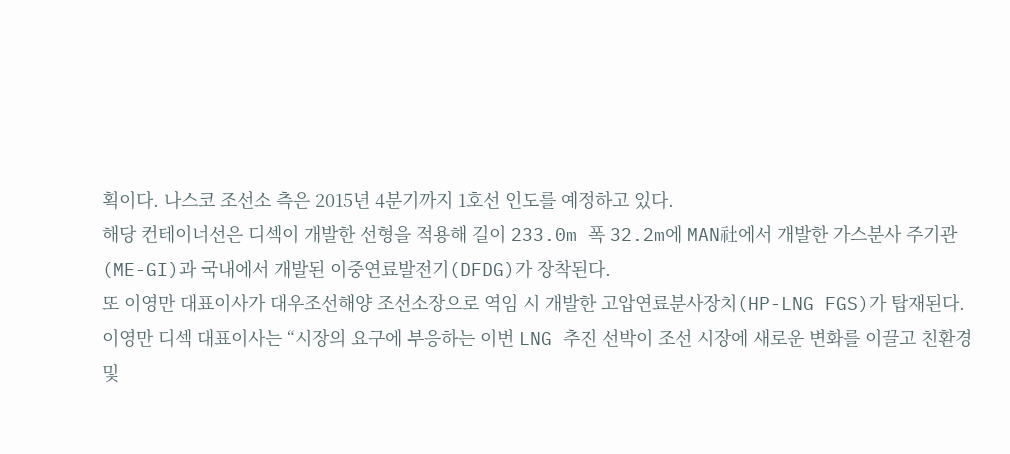획이다. 나스코 조선소 측은 2015년 4분기까지 1호선 인도를 예정하고 있다.
해당 컨테이너선은 디섹이 개발한 선형을 적용해 길이 233.0m 폭 32.2m에 MAN社에서 개발한 가스분사 주기관(ME-GI)과 국내에서 개발된 이중연료발전기(DFDG)가 장착된다.
또 이영만 대표이사가 대우조선해양 조선소장으로 역임 시 개발한 고압연료분사장치(HP-LNG FGS)가 탑재된다.
이영만 디섹 대표이사는 “시장의 요구에 부응하는 이번 LNG 추진 선박이 조선 시장에 새로운 변화를 이끌고 친환경 및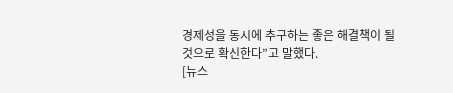경제성을 동시에 추구하는 좋은 해결책이 될 것으로 확신한다”고 말했다.
[뉴스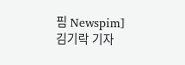핌 Newspim] 김기락 기자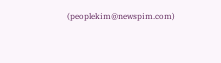(peoplekim@newspim.com)